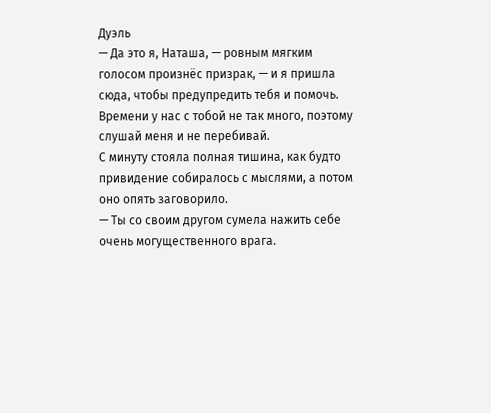Дуэль
— Да это я, Наташа, — ровным мягким голосом произнёс призрак, — и я пришла сюда, чтобы предупредить тебя и помочь. Времени у нас с тобой не так много, поэтому слушай меня и не перебивай.
С минуту стояла полная тишина, как будто привидение собиралось с мыслями, а потом оно опять заговорило.
— Ты со своим другом сумела нажить себе очень могущественного врага.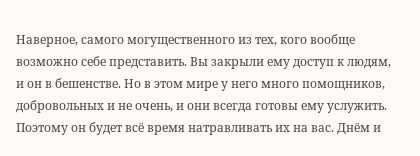Наверное, самого могущественного из тех, кого вообще возможно себе представить. Вы закрыли ему доступ к людям, и он в бешенстве. Но в этом мире у него много помощников, добровольных и не очень, и они всегда готовы ему услужить. Поэтому он будет всё время натравливать их на вас. Днём и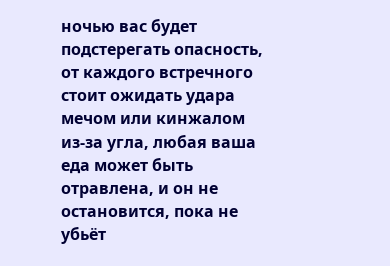ночью вас будет подстерегать опасность, от каждого встречного стоит ожидать удара мечом или кинжалом из-за угла, любая ваша еда может быть отравлена, и он не остановится, пока не убьёт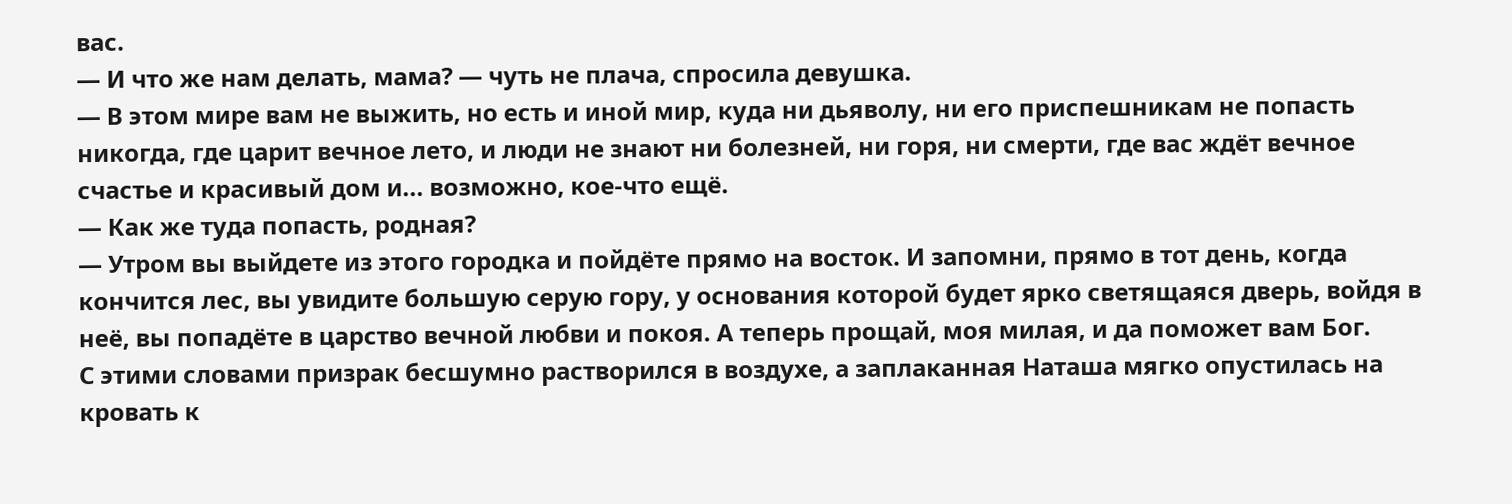вас.
— И что же нам делать, мама? — чуть не плача, спросила девушка.
— В этом мире вам не выжить, но есть и иной мир, куда ни дьяволу, ни его приспешникам не попасть никогда, где царит вечное лето, и люди не знают ни болезней, ни горя, ни смерти, где вас ждёт вечное счастье и красивый дом и... возможно, кое-что ещё.
— Как же туда попасть, родная?
— Утром вы выйдете из этого городка и пойдёте прямо на восток. И запомни, прямо в тот день, когда кончится лес, вы увидите большую серую гору, у основания которой будет ярко светящаяся дверь, войдя в неё, вы попадёте в царство вечной любви и покоя. А теперь прощай, моя милая, и да поможет вам Бог.
С этими словами призрак бесшумно растворился в воздухе, а заплаканная Наташа мягко опустилась на кровать к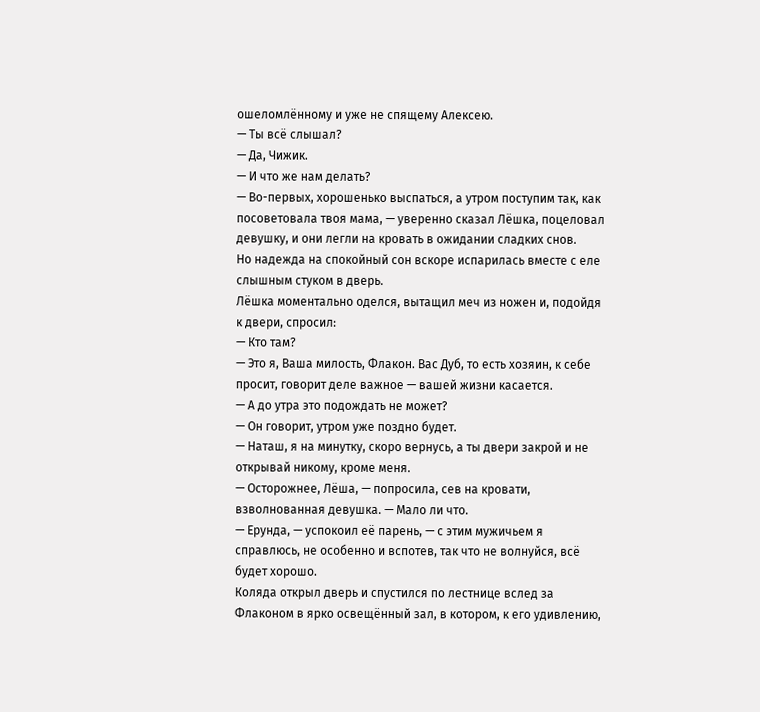ошеломлённому и уже не спящему Алексею.
— Ты всё слышал?
— Да, Чижик.
— И что же нам делать?
— Во-первых, хорошенько выспаться, а утром поступим так, как посоветовала твоя мама, — уверенно сказал Лёшка, поцеловал девушку, и они легли на кровать в ожидании сладких снов.
Но надежда на спокойный сон вскоре испарилась вместе с еле слышным стуком в дверь.
Лёшка моментально оделся, вытащил меч из ножен и, подойдя к двери, спросил:
— Кто там?
— Это я, Ваша милость, Флакон. Вас Дуб, то есть хозяин, к себе просит, говорит деле важное — вашей жизни касается.
— А до утра это подождать не может?
— Он говорит, утром уже поздно будет.
— Наташ, я на минутку, скоро вернусь, а ты двери закрой и не открывай никому, кроме меня.
— Осторожнее, Лёша, — попросила, сев на кровати, взволнованная девушка. — Мало ли что.
— Ерунда, — успокоил её парень, — с этим мужичьем я справлюсь, не особенно и вспотев, так что не волнуйся, всё будет хорошо.
Коляда открыл дверь и спустился по лестнице вслед за Флаконом в ярко освещённый зал, в котором, к его удивлению,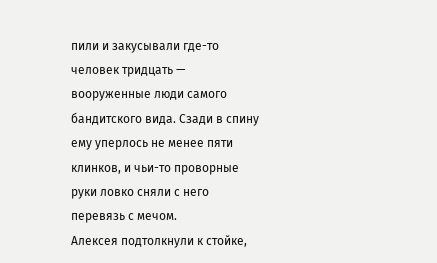пили и закусывали где-то человек тридцать — вооруженные люди самого бандитского вида. Сзади в спину ему уперлось не менее пяти клинков, и чьи-то проворные руки ловко сняли с него перевязь с мечом.
Алексея подтолкнули к стойке,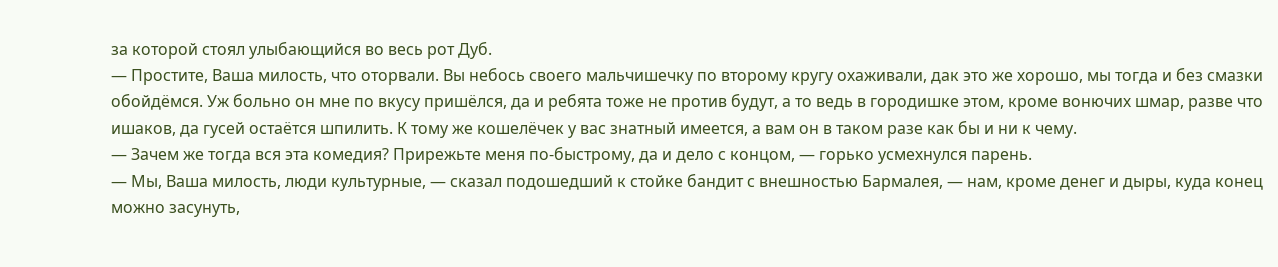за которой стоял улыбающийся во весь рот Дуб.
— Простите, Ваша милость, что оторвали. Вы небось своего мальчишечку по второму кругу охаживали, дак это же хорошо, мы тогда и без смазки обойдёмся. Уж больно он мне по вкусу пришёлся, да и ребята тоже не против будут, а то ведь в городишке этом, кроме вонючих шмар, разве что ишаков, да гусей остаётся шпилить. К тому же кошелёчек у вас знатный имеется, а вам он в таком разе как бы и ни к чему.
— Зачем же тогда вся эта комедия? Прирежьте меня по-быстрому, да и дело с концом, — горько усмехнулся парень.
— Мы, Ваша милость, люди культурные, — сказал подошедший к стойке бандит с внешностью Бармалея, — нам, кроме денег и дыры, куда конец можно засунуть,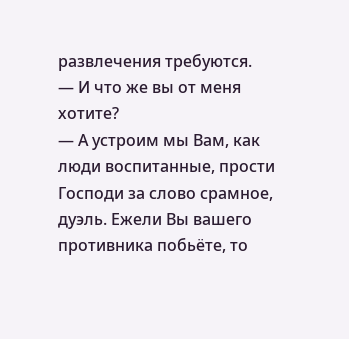развлечения требуются.
— И что же вы от меня хотите?
— А устроим мы Вам, как люди воспитанные, прости Господи за слово срамное, дуэль. Ежели Вы вашего противника побьёте, то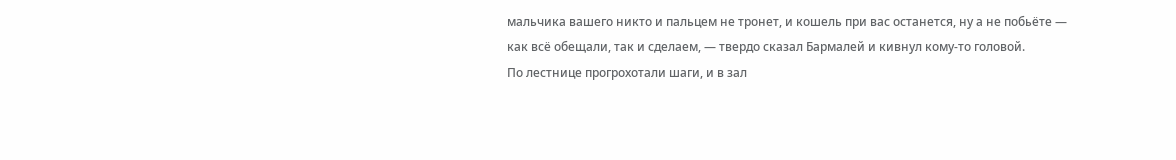мальчика вашего никто и пальцем не тронет, и кошель при вас останется, ну а не побьёте — как всё обещали, так и сделаем, — твердо сказал Бармалей и кивнул кому-то головой.
По лестнице прогрохотали шаги, и в зал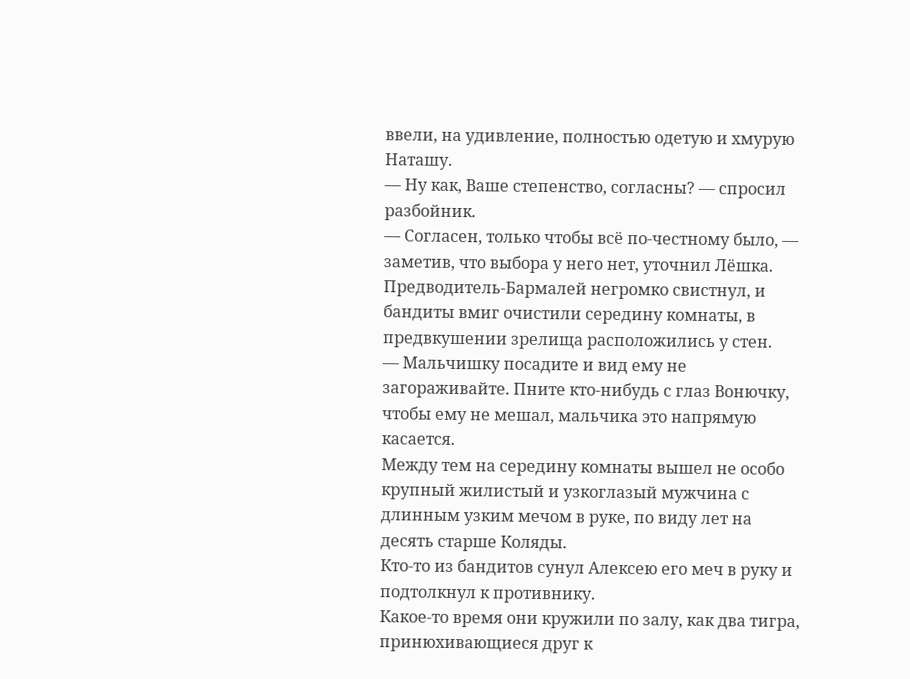ввели, на удивление, полностью одетую и хмурую Наташу.
— Ну как, Ваше степенство, согласны? — спросил разбойник.
— Согласен, только чтобы всё по-честному было, — заметив, что выбора у него нет, уточнил Лёшка.
Предводитель-Бармалей негромко свистнул, и бандиты вмиг очистили середину комнаты, в предвкушении зрелища расположились у стен.
— Мальчишку посадите и вид ему не загораживайте. Пните кто-нибудь с глаз Вонючку, чтобы ему не мешал, мальчика это напрямую касается.
Между тем на середину комнаты вышел не особо крупный жилистый и узкоглазый мужчина с длинным узким мечом в руке, по виду лет на десять старше Коляды.
Кто-то из бандитов сунул Алексею его меч в руку и подтолкнул к противнику.
Какое-то время они кружили по залу, как два тигра, принюхивающиеся друг к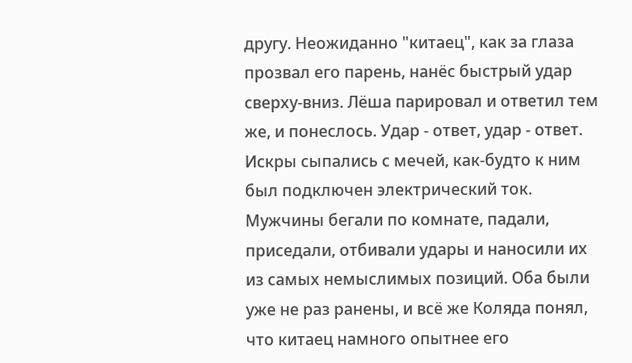другу. Неожиданно "китаец", как за глаза прозвал его парень, нанёс быстрый удар сверху-вниз. Лёша парировал и ответил тем же, и понеслось. Удар - ответ, удар - ответ. Искры сыпались с мечей, как-будто к ним был подключен электрический ток. Мужчины бегали по комнате, падали, приседали, отбивали удары и наносили их из самых немыслимых позиций. Оба были уже не раз ранены, и всё же Коляда понял, что китаец намного опытнее его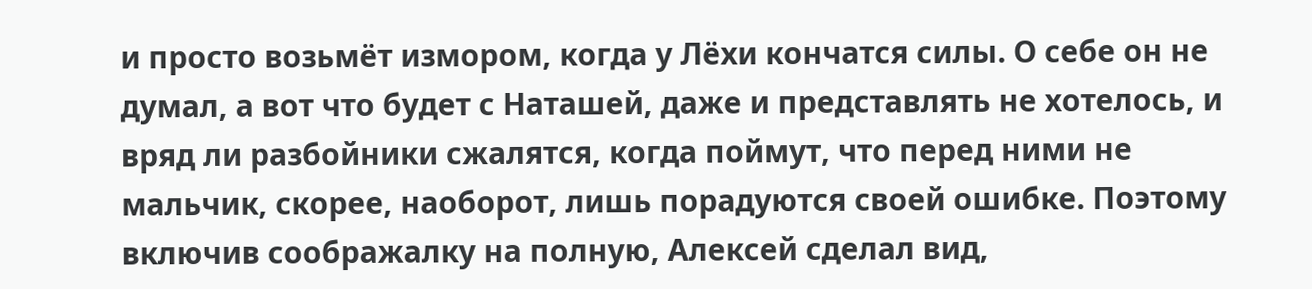и просто возьмёт измором, когда у Лёхи кончатся силы. О себе он не думал, а вот что будет с Наташей, даже и представлять не хотелось, и вряд ли разбойники сжалятся, когда поймут, что перед ними не мальчик, скорее, наоборот, лишь порадуются своей ошибке. Поэтому включив соображалку на полную, Алексей сделал вид,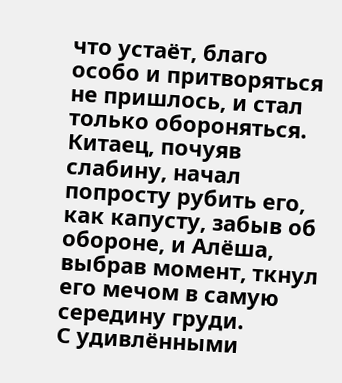что устаёт, благо особо и притворяться не пришлось, и стал только обороняться. Китаец, почуяв слабину, начал попросту рубить его, как капусту, забыв об обороне, и Алёша, выбрав момент, ткнул его мечом в самую середину груди.
С удивлёнными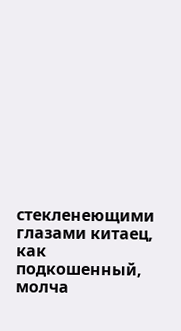стекленеющими глазами китаец, как подкошенный, молча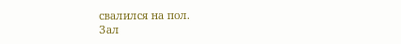свалился на пол.
Зал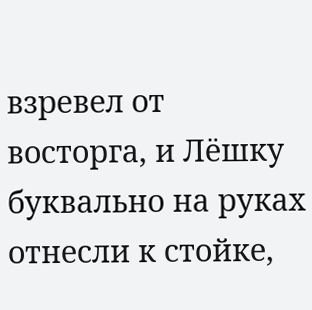взревел от восторга, и Лёшку буквально на руках отнесли к стойке,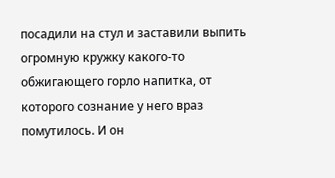посадили на стул и заставили выпить огромную кружку какого-то обжигающего горло напитка, от которого сознание у него враз помутилось. И он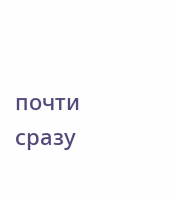почти сразу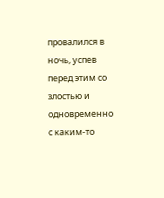провалился в ночь, успев перед этим со злостью и одновременно с каким-то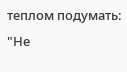теплом подумать: "Не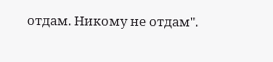отдам. Никому не отдам".